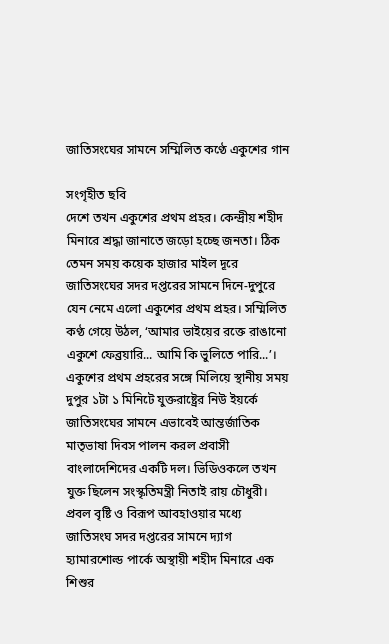জাতিসংঘের সামনে সম্মিলিত কণ্ঠে একুশের গান

সংগৃহীত ছবি
দেশে তখন একুশের প্রথম প্রহর। কেন্দ্রীয় শহীদ মিনারে শ্রদ্ধা জানাতে জড়ো হচ্ছে জনতা। ঠিক তেমন সময় কয়েক হাজার মাইল দূরে জাতিসংঘের সদর দপ্তরের সামনে দিনে-দুপুরে যেন নেমে এলো একুশের প্রথম প্রহর। সম্মিলিত কণ্ঠ গেয়ে উঠল, ‘আমার ভাইয়ের রক্তে রাঙানো একুশে ফেব্রয়ারি... আমি কি ভুলিতে পারি...’।
একুশের প্রথম প্রহরের সঙ্গে মিলিয়ে স্থানীয় সময় দুপুর ১টা ১ মিনিটে যুক্তরাষ্ট্রের নিউ ইয়র্কে জাতিসংঘের সামনে এভাবেই আন্তর্জাতিক মাতৃভাষা দিবস পালন করল প্রবাসী বাংলাদেশিদের একটি দল। ভিডিওকলে তখন যুক্ত ছিলেন সংস্কৃতিমন্ত্রী নিতাই রায় চৌধুরী।
প্রবল বৃষ্টি ও বিরূপ আবহাওয়ার মধ্যে জাতিসংঘ সদর দপ্তরের সামনে দ্যাগ হ্যামারশোল্ড পার্কে অস্থায়ী শহীদ মিনারে এক শিশুর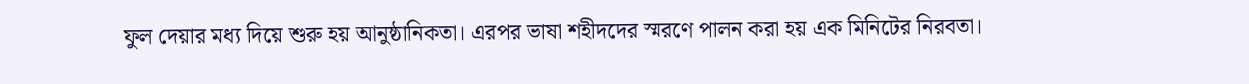ফুল দেয়ার মধ্য দিয়ে শুরু হয় আনুষ্ঠানিকতা। এরপর ভাষা শহীদদের স্মরণে পালন করা হয় এক মিনিটের নিরবতা।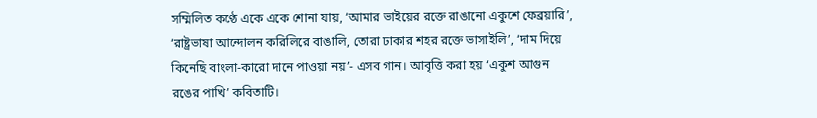সম্মিলিত কণ্ঠে একে একে শোনা যায়, ‘আমার ভাইয়ের রক্তে রাঙানো একুশে ফেব্রয়ারি’, ‘রাষ্ট্রভাষা আন্দোলন করিলিরে বাঙালি, তোরা ঢাকার শহর রক্তে ভাসাইলি’, ‘দাম দিয়ে কিনেছি বাংলা-কারো দানে পাওয়া নয়’- এসব গান। আবৃত্তি করা হয় ‘একুশ আগুন রঙের পাখি’ কবিতাটি।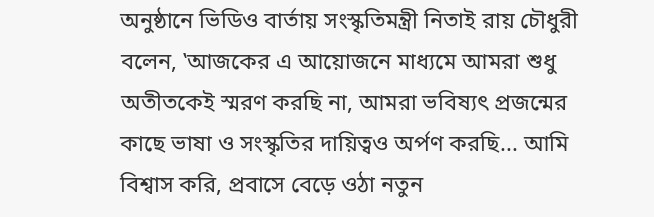অনুষ্ঠানে ভিডিও বার্তায় সংস্কৃতিমন্ত্রী নিতাই রায় চৌধুরী বলেন, ‛আজকের এ আয়োজনে মাধ্যমে আমরা শুধু অতীতকেই স্মরণ করছি না, আমরা ভবিষ্যৎ প্রজন্মের কাছে ভাষা ও সংস্কৃতির দায়িত্বও অর্পণ করছি... আমি বিশ্বাস করি, প্রবাসে বেড়ে ওঠা নতুন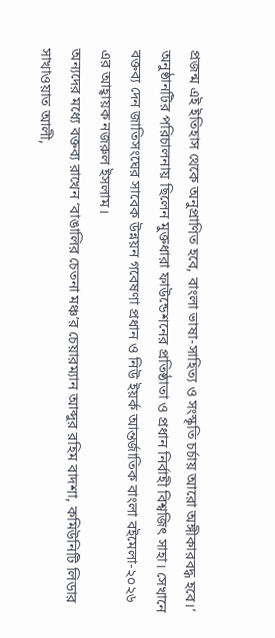প্রজন্ম এই ইতিহাস থেকে অনুপ্রাণিত হবে, বাংলা ভাষা-সাহিত্য ও সংস্কৃতি চর্চায় আরো অঙ্গীকারবদ্ধ হবে।’
অনুষ্ঠানটির পরিচালনায় ছিলেন মুক্তধারা ফাউন্ডেশনের প্রতিষ্ঠাতা ও প্রধান নির্বাহী বিশ্বজিৎ সাহা। সেখানে বক্তব্য দেন জাতিসংঘের সাবেক উন্নয়ন গবেষণা প্রধান ও নিউ ইয়র্ক আন্তর্জাতিক বাংলা বইমেলা-২০২৬ এর আহ্বায়ক নজরুল ইসলাম।
অন্যদের মধ্যে বক্তব্য রাখেন ‘বাঙালির চেতনা মঞ্চ’র চেয়ারম্যান আব্দুর রহিম বাদশা, কমিউনিটি লিডার সাখাওয়াত আলী,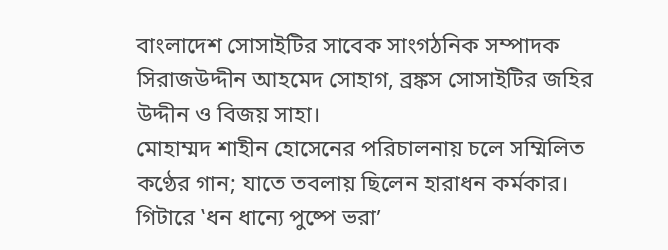বাংলাদেশ সোসাইটির সাবেক সাংগঠনিক সম্পাদক সিরাজউদ্দীন আহমেদ সোহাগ, ব্রঙ্কস সোসাইটির জহির উদ্দীন ও বিজয় সাহা।
মোহাম্মদ শাহীন হোসেনের পরিচালনায় চলে সম্মিলিত কণ্ঠের গান; যাতে তবলায় ছিলেন হারাধন কর্মকার। গিটারে ‛ধন ধান্যে পুষ্পে ভরা’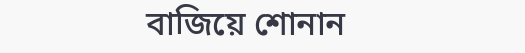বাজিয়ে শোনান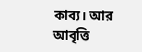কাব্য। আর আবৃত্তি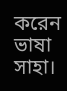করেন ভাষা সাহা।